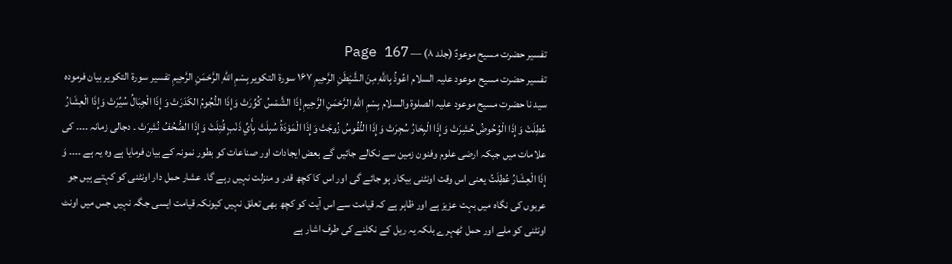تفسیر حضرت مسیح موعودؑ (جلد ۸) — Page 167
تفسیر حضرت مسیح موعود علیہ السلام اعُوذُ بِاللَّهِ مِنَ الشَّيْطَنِ الرَّحِيمِ ۱۶۷ سورة التكوير بِسْمِ اللهِ الرَّحْمَنِ الرَّحِيمِ تفسير سورة التكوير بیان فرموده سید نا حضرت مسیح موعود علیہ الصلوۃ والسلام بِسْمِ اللهِ الرَّحْمَنِ الرَّحِيمِ إِذَا الشَّمْسُ كُوِّرَتْ وَإِذَا النُّجُومُ الكَدَرَتْ وَ إِذَا الْجِبَالُ سُيِّرَتْ وَإِذَا الْعِشَارُ عُطِلَتْ وَإِذَا الْوُحُوضُ حُشِرَتْ وَإِذَا الْبِحَارُ سُجِرَتْ وَإِذَا النُّفُوسُ زُوجَتْ وَإِذَا الْمَوْدَةُ سُبِلَتْ بِأَيِّ ذَنْبٍ قُتِلَتْ وَإِذَا الصُّحُفُ نُشِرَتْ ۔ دجالی زمانہ ۔۔۔۔ کی علامات میں جبکہ ارضی علوم وفنون زمین سے نکالے جائیں گے بعض ایجادات اور صناعات کو بطور نمونہ کے بیان فرمایا ہے وہ یہ ہے ۔۔۔۔ وَ إِذَا الْعِشَارُ عُطِلَتُ یعنی اس وقت اونٹنی بیکار ہو جائے گی اور اس کا کچھ قدر و منزلت نہیں رہے گا۔ عشار حمل دار اونٹنی کو کہتے ہیں جو عربوں کی نگاہ میں بہت عزیز ہے اور ظاہر ہے کہ قیامت سے اس آیت کو کچھ بھی تعلق نہیں کیونکہ قیامت ایسی جگہ نہیں جس میں اونٹ اونٹنی کو ملے اور حمل ٹھہرے بلکہ یہ ریل کے نکلنے کی طرف اشار ہے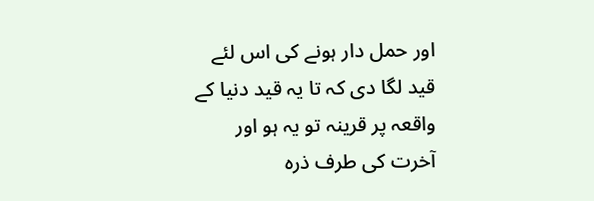اور حمل دار ہونے کی اس لئے قید لگا دی کہ تا یہ قید دنیا کے واقعہ پر قرینہ تو یہ ہو اور آخرت کی طرف ذرہ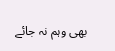بھی وہم نہ جائے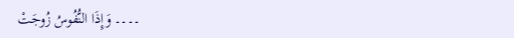۔۔۔۔ وَإِذَا النُّفُوسُ زُوجَتْ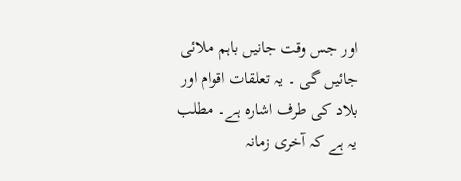اور جس وقت جانیں باہم ملائی جائیں گی ۔ یہ تعلقات اقوام اور بلاد کی طرف اشارہ ہے۔ مطلب یہ ہے کہ آخری زمانہ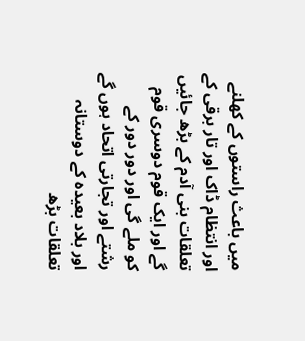میں باعث راستوں کے کھلنے اور انتظام ڈاک اور تار برقی کے تعلقات بنی آدم کے بڑھ جائیں گے اور ایک قوم دوسری قوم کو ملے گی اور دور دور کے رشتے اور تجارتی اتحاد ہوں گے اور بلاد بعیدہ کے دوستانہ تعلقات بڑھ